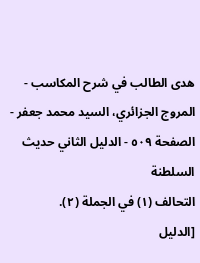هدى الطالب في شرح المكاسب - المروج الجزائري، السيد محمد جعفر - الصفحة ٥٠٩ - الدليل الثاني حديث السلطنة
التحالف (١) في الجملة (٢).
[الدليل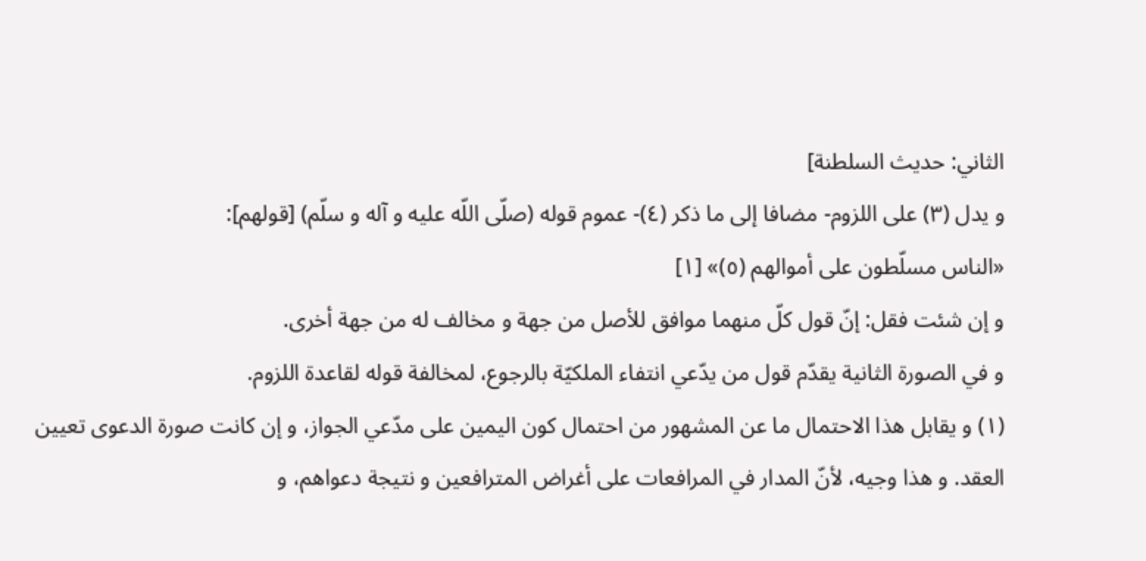الثاني: حديث السلطنة]
و يدل (٣) على اللزوم- مضافا إلى ما ذكر (٤)- عموم قوله (صلّى اللّه عليه و آله و سلّم) [قولهم]:
«الناس مسلّطون على أموالهم (٥)» [١]
و إن شئت فقل: إنّ قول كلّ منهما موافق للأصل من جهة و مخالف له من جهة أخرى.
و في الصورة الثانية يقدّم قول من يدّعي انتفاء الملكيّة بالرجوع، لمخالفة قوله لقاعدة اللزوم.
(١) و يقابل هذا الاحتمال ما عن المشهور من احتمال كون اليمين على مدّعي الجواز، و إن كانت صورة الدعوى تعيين العقد. و هذا وجيه، لأنّ المدار في المرافعات على أغراض المترافعين و نتيجة دعواهم، و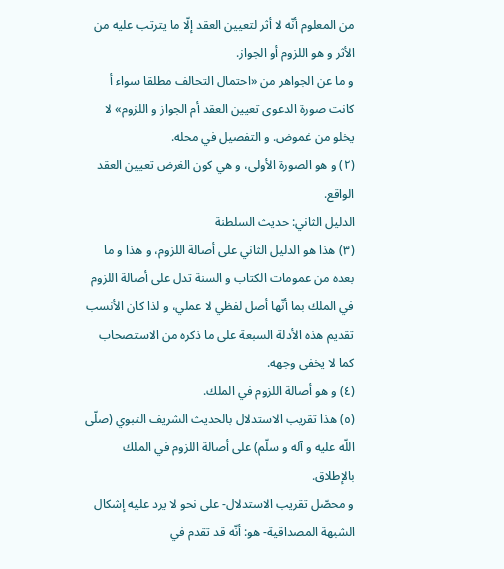من المعلوم أنّه لا أثر لتعيين العقد إلّا ما يترتب عليه من الأثر و هو اللزوم أو الجواز.
و ما عن الجواهر من «احتمال التحالف مطلقا سواء أ كانت صورة الدعوى تعيين العقد أم الجواز و اللزوم» لا يخلو من غموض. و التفصيل في محله.
(٢) و هو الصورة الأولى، و هي كون الغرض تعيين العقد الواقع.
الدليل الثاني: حديث السلطنة
(٣) هذا هو الدليل الثاني على أصالة اللزوم، و هذا و ما بعده من عمومات الكتاب و السنة تدل على أصالة اللزوم في الملك بما أنّها أصل لفظي لا عملي، و لذا كان الأنسب تقديم هذه الأدلة السبعة على ما ذكره من الاستصحاب كما لا يخفى وجهه.
(٤) و هو أصالة اللزوم في الملك.
(٥) هذا تقريب الاستدلال بالحديث الشريف النبوي (صلّى اللّه عليه و آله و سلّم) على أصالة اللزوم في الملك بالإطلاق.
و محصّل تقريب الاستدلال- على نحو لا يرد عليه إشكال الشبهة المصداقية- هو: أنّه قد تقدم في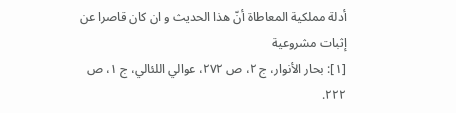أدلة مملكية المعاطاة أنّ هذا الحديث و ان كان قاصرا عن إثبات مشروعية
[١]: بحار الأنوار، ج ٢، ص ٢٧٢، عوالي اللئالي، ج ١، ص ٢٢٢.